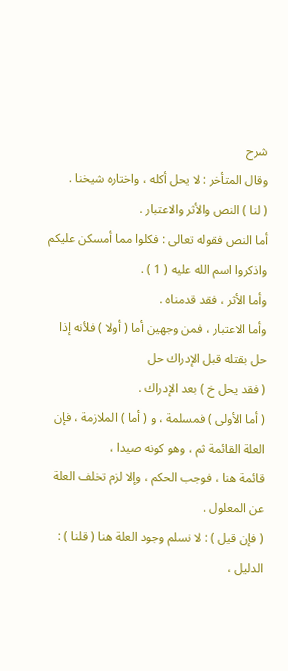شرح
وقال المتأخر : لا يحل أكله ، واختاره شيخنا .
( لنا ) النص والأثر والاعتبار .
أما النص فقوله تعالى : فكلوا مما أمسكن عليكم واذكروا اسم الله عليه ( 1 ) .
وأما الأثر ، فقد قدمناه .
وأما الاعتبار ، فمن وجهين أما ( أولا ) فلأنه إذا حل بقتله قبل الإدراك حل
( فقد يحل خ ) بعد الإدراك .
( أما الأولى ) فمسلمة ، و ( أما ) الملازمة ، فإن العلة القائمة ثم ، وهو كونه صيدا ،
قائمة هنا ، فوجب الحكم ، وإلا لزم تخلف العلة عن المعلول .
( فإن قيل ) : لا نسلم وجود العلة هنا ( قلنا ) : الدليل ،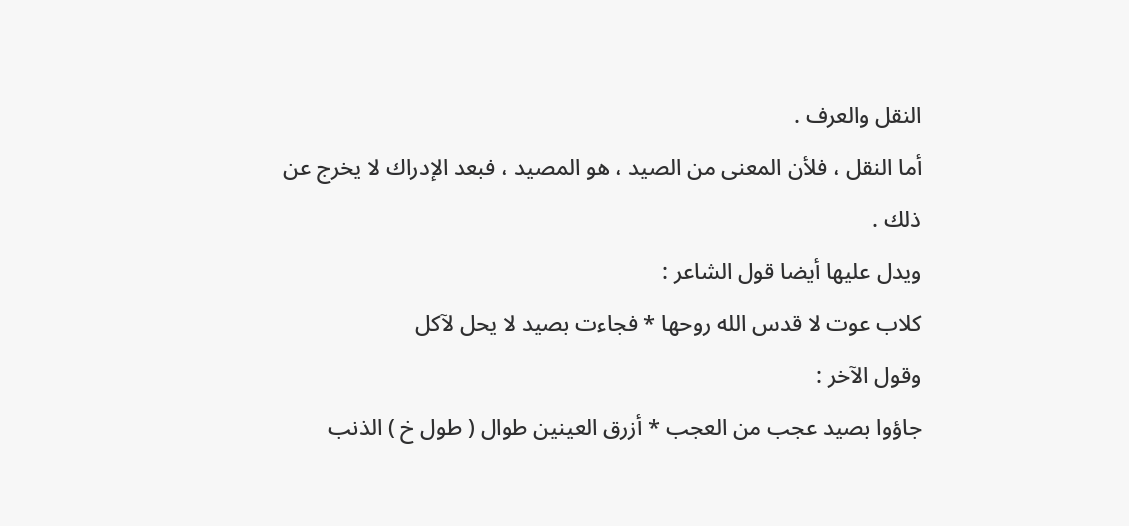النقل والعرف .
أما النقل ، فلأن المعنى من الصيد ، هو المصيد ، فبعد الإدراك لا يخرج عن
ذلك .
ويدل عليها أيضا قول الشاعر :
كلاب عوت لا قدس الله روحها * فجاءت بصيد لا يحل لآكل
وقول الآخر :
جاؤوا بصيد عجب من العجب * أزرق العينين طوال ( طول خ ) الذنب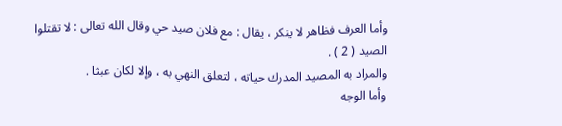وأما العرف فظاهر لا ينكر ، يقال : مع فلان صيد حي وقال الله تعالى : لا تقتلوا
الصيد ( 2 ) .
والمراد به المصيد المدرك حياته ، لتعلق النهي به ، وإلا لكان عبثا .
وأما الوجه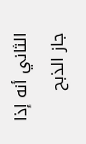الثاني أنه إذا جاز الذبح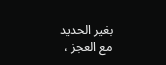بغير الحديد مع العجز ،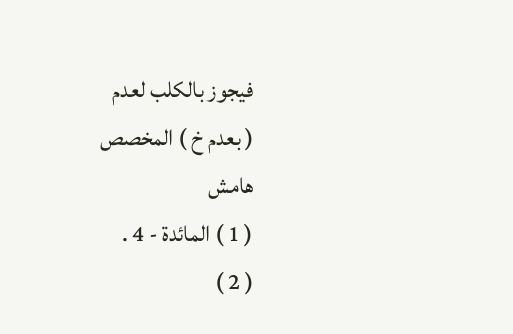فيجوز بالكلب لعدم
( بعدم خ ) المخصص
هامش
( 1 ) المائدة - 4 .
( 2 )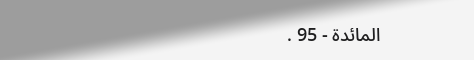المائدة - 95 .